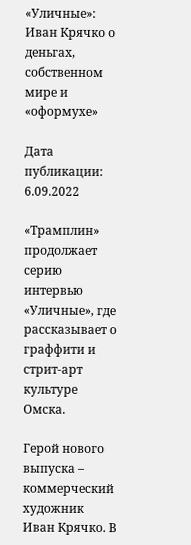«Уличные»: Иван Крячко о деньгах, собственном мире и «оформухе»

Дата публикации: 6.09.2022

«Трамплин» продолжает серию интервью «Уличные», где рассказывает о граффити и стрит-арт культуре Омска.

Герой нового выпуска – коммерческий художник Иван Крячко. В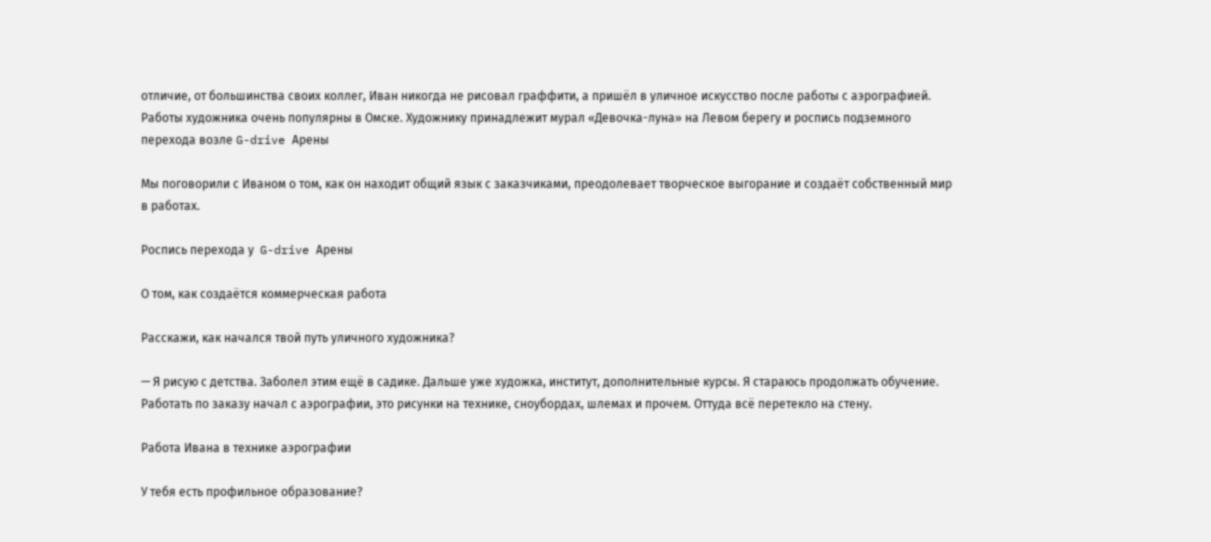отличие, от большинства своих коллег, Иван никогда не рисовал граффити, а пришёл в уличное искусство после работы с аэрографией. Работы художника очень популярны в Омске. Художнику принадлежит мурал «Девочка-луна» на Левом берегу и роспись подземного перехода возле G-drive Арены

Мы поговорили с Иваном о том, как он находит общий язык с заказчиками, преодолевает творческое выгорание и создаёт собственный мир в работах.

Роспись перехода у  G-drive Арены

О том, как создаётся коммерческая работа

Расскажи, как начался твой путь уличного художника?

— Я рисую с детства. Заболел этим ещё в садике. Дальше уже художка, институт, дополнительные курсы. Я стараюсь продолжать обучение. Работать по заказу начал с аэрографии, это рисунки на технике, сноубордах, шлемах и прочем. Оттуда всё перетекло на стену.

Работа Ивана в технике аэрографии

У тебя есть профильное образование?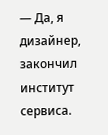— Да, я дизайнер, закончил институт сервиса.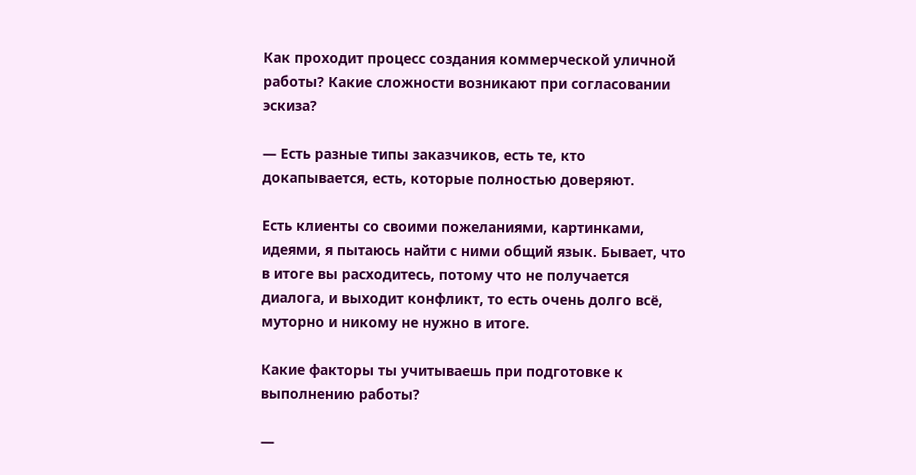Как проходит процесс создания коммерческой уличной работы? Какие сложности возникают при согласовании эскиза?

— Есть разные типы заказчиков, есть те, кто докапывается, есть, которые полностью доверяют.

Есть клиенты со своими пожеланиями, картинками, идеями, я пытаюсь найти с ними общий язык. Бывает, что в итоге вы расходитесь, потому что не получается диалога, и выходит конфликт, то есть очень долго всё, муторно и никому не нужно в итоге.

Какие факторы ты учитываешь при подготовке к выполнению работы?

—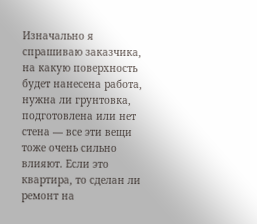Изначально я спрашиваю заказчика, на какую поверхность будет нанесена работа, нужна ли грунтовка, подготовлена или нет стена — все эти вещи тоже очень сильно влияют. Если это квартира, то сделан ли ремонт на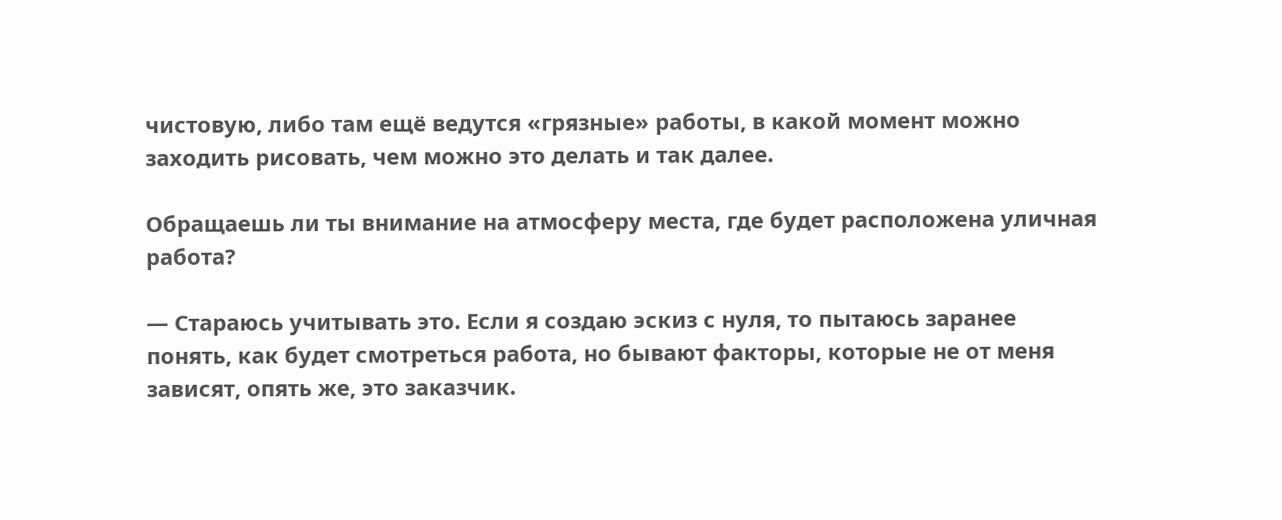чистовую, либо там ещё ведутся «грязные» работы, в какой момент можно заходить рисовать, чем можно это делать и так далее.

Обращаешь ли ты внимание на атмосферу места, где будет расположена уличная работа?

— Стараюсь учитывать это. Если я создаю эскиз с нуля, то пытаюсь заранее понять, как будет смотреться работа, но бывают факторы, которые не от меня зависят, опять же, это заказчик.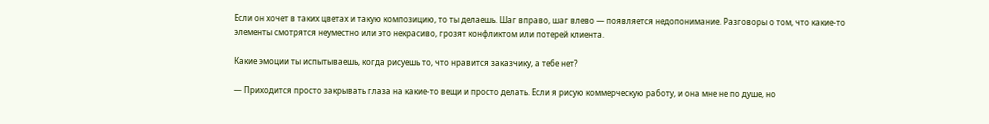Если он хочет в таких цветах и такую композицию, то ты делаешь. Шаг вправо, шаг влево — появляется недопонимание. Разговоры о том, что какие-то элементы смотрятся неуместно или это некрасиво, грозят конфликтом или потерей клиента.

Какие эмоции ты испытываешь, когда рисуешь то, что нравится заказчику, а тебе нет?

— Приходится просто закрывать глаза на какие-то вещи и просто делать. Если я рисую коммерческую работу, и она мне не по душе, но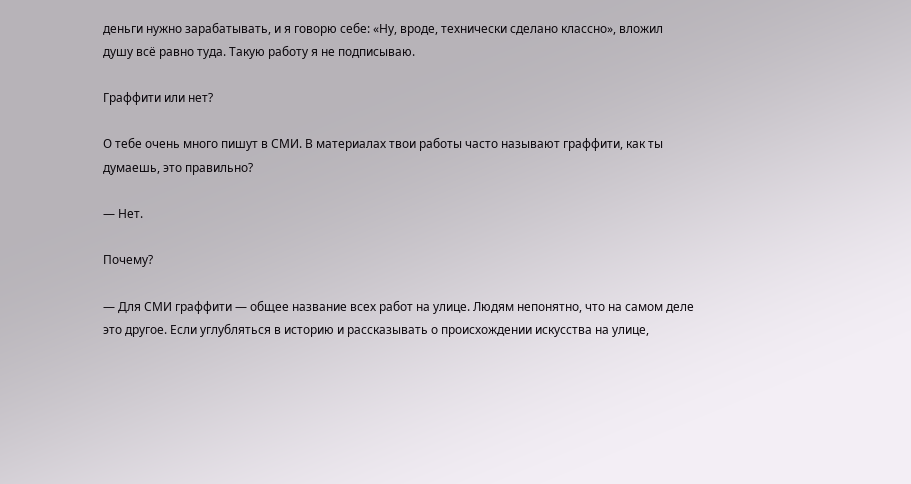деньги нужно зарабатывать, и я говорю себе: «Ну, вроде, технически сделано классно», вложил душу всё равно туда. Такую работу я не подписываю.

Граффити или нет?

О тебе очень много пишут в СМИ. В материалах твои работы часто называют граффити, как ты думаешь, это правильно?

— Нет.

Почему?

— Для СМИ граффити — общее название всех работ на улице. Людям непонятно, что на самом деле это другое. Если углубляться в историю и рассказывать о происхождении искусства на улице,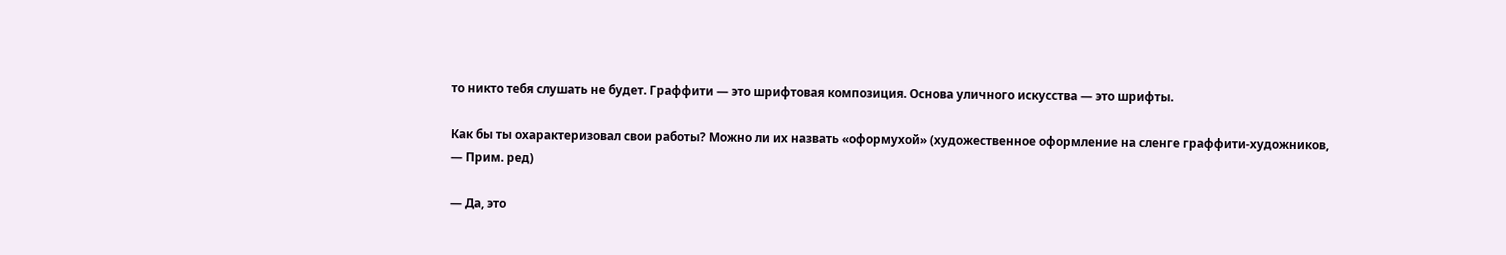то никто тебя слушать не будет. Граффити — это шрифтовая композиция. Основа уличного искусства — это шрифты.

Как бы ты охарактеризовал свои работы? Можно ли их назвать «оформухой» (художественное оформление на сленге граффити-художников, — Прим. ред)

— Да, это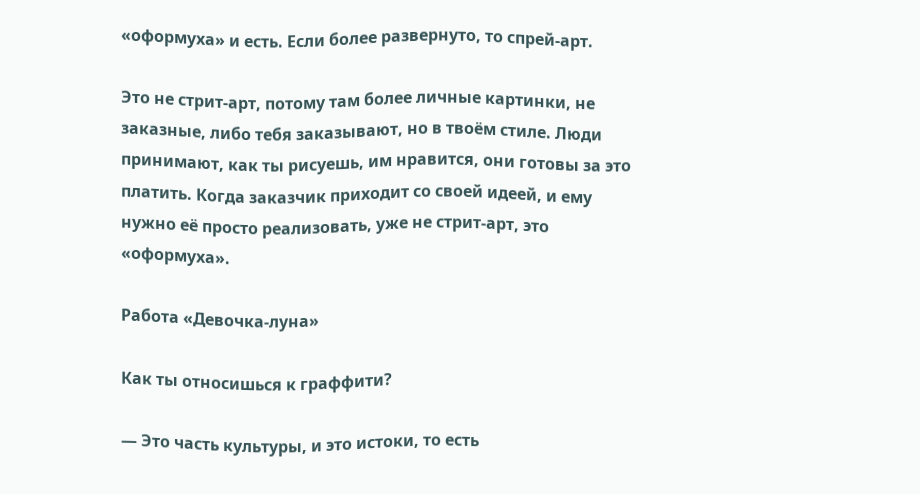«оформуха» и есть. Если более развернуто, то спрей-арт.

Это не стрит-арт, потому там более личные картинки, не заказные, либо тебя заказывают, но в твоём стиле. Люди принимают, как ты рисуешь, им нравится, они готовы за это платить. Когда заказчик приходит со своей идеей, и ему нужно её просто реализовать, уже не стрит-арт, это «оформуха».

Работа «Девочка-луна»

Как ты относишься к граффити?

— Это часть культуры, и это истоки, то есть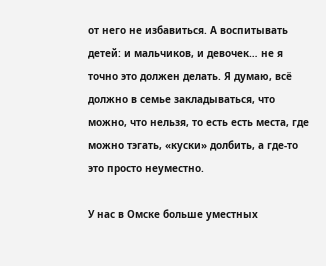от него не избавиться. А воспитывать детей: и мальчиков, и девочек… не я точно это должен делать. Я думаю, всё должно в семье закладываться, что можно, что нельзя, то есть есть места, где можно тэгать, «куски» долбить, а где-то это просто неуместно.

У нас в Омске больше уместных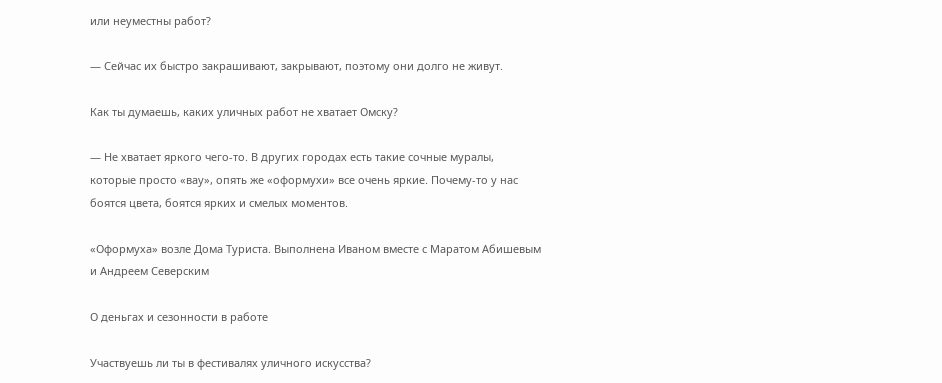или неуместны работ?

— Сейчас их быстро закрашивают, закрывают, поэтому они долго не живут.

Как ты думаешь, каких уличных работ не хватает Омску?

— Не хватает яркого чего-то. В других городах есть такие сочные муралы, которые просто «вау», опять же «оформухи» все очень яркие. Почему-то у нас боятся цвета, боятся ярких и смелых моментов.

«Оформуха» возле Дома Туриста. Выполнена Иваном вместе с Маратом Абишевым и Андреем Северским

О деньгах и сезонности в работе

Участвуешь ли ты в фестивалях уличного искусства?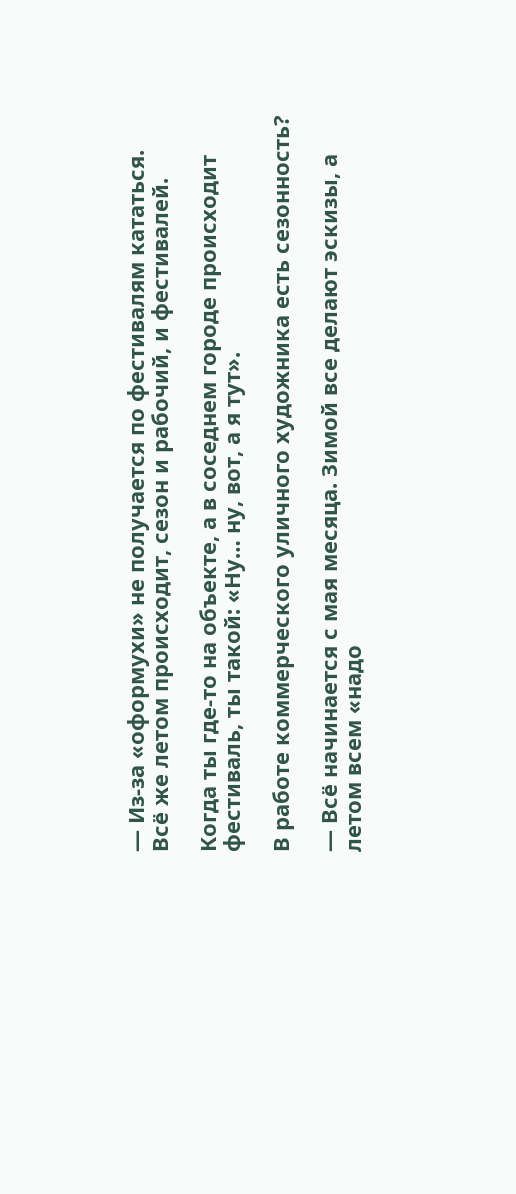— Из-за «оформухи» не получается по фестивалям кататься. Всё же летом происходит, сезон и рабочий, и фестивалей.

Когда ты где-то на объекте, а в соседнем городе происходит фестиваль, ты такой: «Ну… ну, вот, а я тут».

В работе коммерческого уличного художника есть сезонность?

— Всё начинается с мая месяца. Зимой все делают эскизы, а летом всем «надо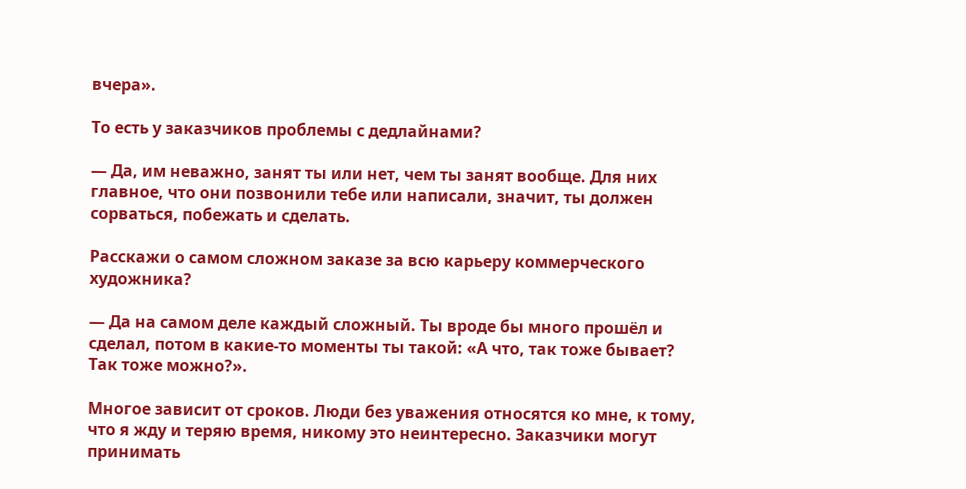вчера».

То есть у заказчиков проблемы с дедлайнами?

— Да, им неважно, занят ты или нет, чем ты занят вообще. Для них главное, что они позвонили тебе или написали, значит, ты должен сорваться, побежать и сделать.

Расскажи о самом сложном заказе за всю карьеру коммерческого художника?

— Да на самом деле каждый сложный. Ты вроде бы много прошёл и сделал, потом в какие-то моменты ты такой: «А что, так тоже бывает? Так тоже можно?».

Многое зависит от сроков. Люди без уважения относятся ко мне, к тому, что я жду и теряю время, никому это неинтересно. Заказчики могут принимать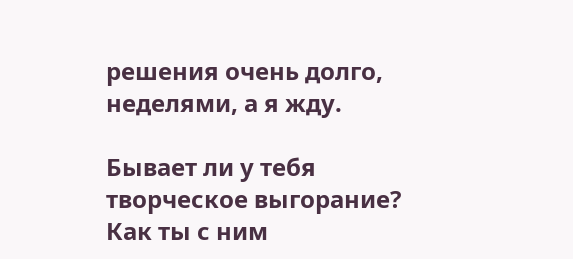решения очень долго, неделями, а я жду.

Бывает ли у тебя творческое выгорание? Как ты с ним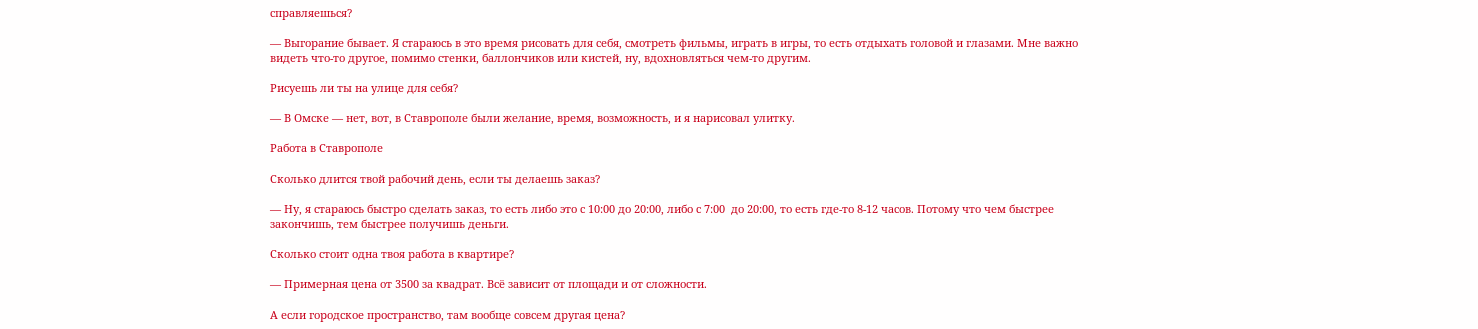справляешься?

— Выгорание бывает. Я стараюсь в это время рисовать для себя, смотреть фильмы, играть в игры, то есть отдыхать головой и глазами. Мне важно видеть что-то другое, помимо стенки, баллончиков или кистей, ну, вдохновляться чем-то другим.

Рисуешь ли ты на улице для себя?

— В Омске — нет, вот, в Ставрополе были желание, время, возможность, и я нарисовал улитку.

Работа в Ставрополе

Сколько длится твой рабочий день, если ты делаешь заказ?

— Ну, я стараюсь быстро сделать заказ, то есть либо это с 10:00 до 20:00, либо с 7:00  до 20:00, то есть где-то 8-12 часов. Потому что чем быстрее закончишь, тем быстрее получишь деньги.

Сколько стоит одна твоя работа в квартире?

— Примерная цена от 3500 за квадрат. Всё зависит от площади и от сложности.

А если городское пространство, там вообще совсем другая цена?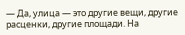— Да, улица — это другие вещи, другие расценки, другие площади. На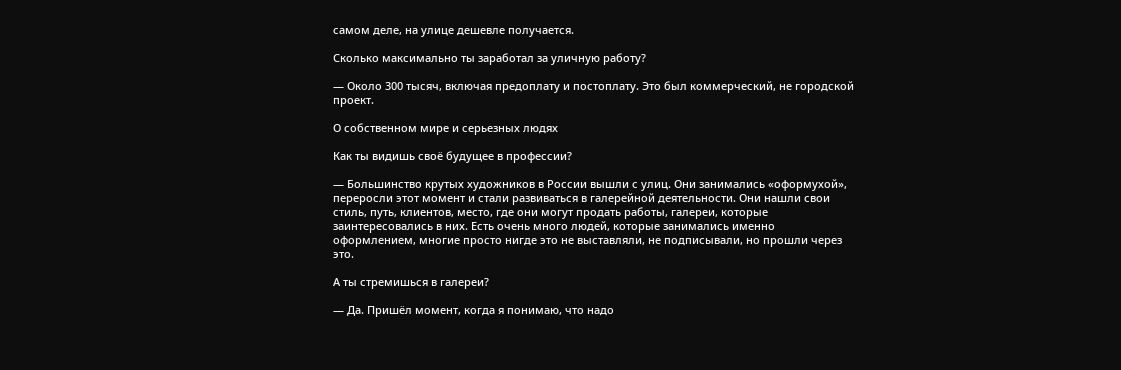самом деле, на улице дешевле получается.

Сколько максимально ты заработал за уличную работу?

— Около 300 тысяч, включая предоплату и постоплату. Это был коммерческий, не городской проект.

О собственном мире и серьезных людях

Как ты видишь своё будущее в профессии?

— Большинство крутых художников в России вышли с улиц. Они занимались «оформухой», переросли этот момент и стали развиваться в галерейной деятельности. Они нашли свои стиль, путь, клиентов, место, где они могут продать работы, галереи, которые заинтересовались в них. Есть очень много людей, которые занимались именно оформлением, многие просто нигде это не выставляли, не подписывали, но прошли через это.

А ты стремишься в галереи?

— Да. Пришёл момент, когда я понимаю, что надо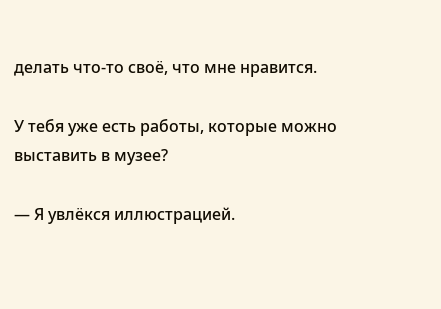делать что-то своё, что мне нравится.

У тебя уже есть работы, которые можно выставить в музее?

— Я увлёкся иллюстрацией.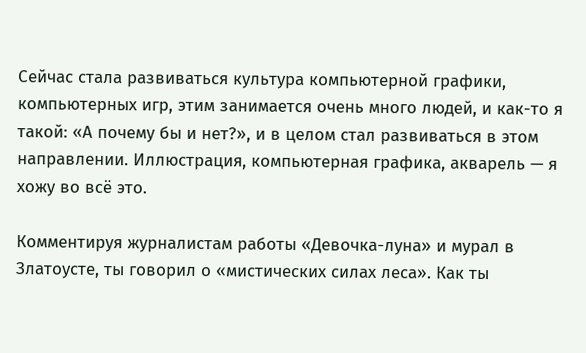Сейчас стала развиваться культура компьютерной графики, компьютерных игр, этим занимается очень много людей, и как-то я такой: «А почему бы и нет?», и в целом стал развиваться в этом направлении. Иллюстрация, компьютерная графика, акварель — я хожу во всё это.

Комментируя журналистам работы «Девочка-луна» и мурал в Златоусте, ты говорил о «мистических силах леса». Как ты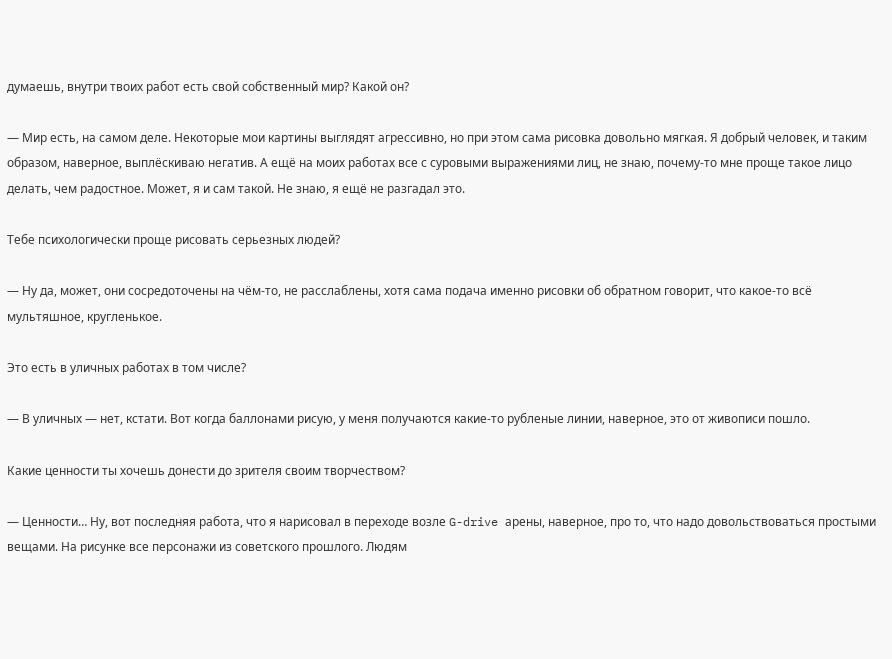думаешь, внутри твоих работ есть свой собственный мир? Какой он?

— Мир есть, на самом деле. Некоторые мои картины выглядят агрессивно, но при этом сама рисовка довольно мягкая. Я добрый человек, и таким образом, наверное, выплёскиваю негатив. А ещё на моих работах все с суровыми выражениями лиц, не знаю, почему-то мне проще такое лицо делать, чем радостное. Может, я и сам такой. Не знаю, я ещё не разгадал это.

Тебе психологически проще рисовать серьезных людей?

— Ну да, может, они сосредоточены на чём-то, не расслаблены, хотя сама подача именно рисовки об обратном говорит, что какое-то всё мультяшное, кругленькое.

Это есть в уличных работах в том числе?

— В уличных — нет, кстати. Вот когда баллонами рисую, у меня получаются какие-то рубленые линии, наверное, это от живописи пошло.

Какие ценности ты хочешь донести до зрителя своим творчеством?

— Ценности… Ну, вот последняя работа, что я нарисовал в переходе возле G-drive арены, наверное, про то, что надо довольствоваться простыми вещами. На рисунке все персонажи из советского прошлого. Людям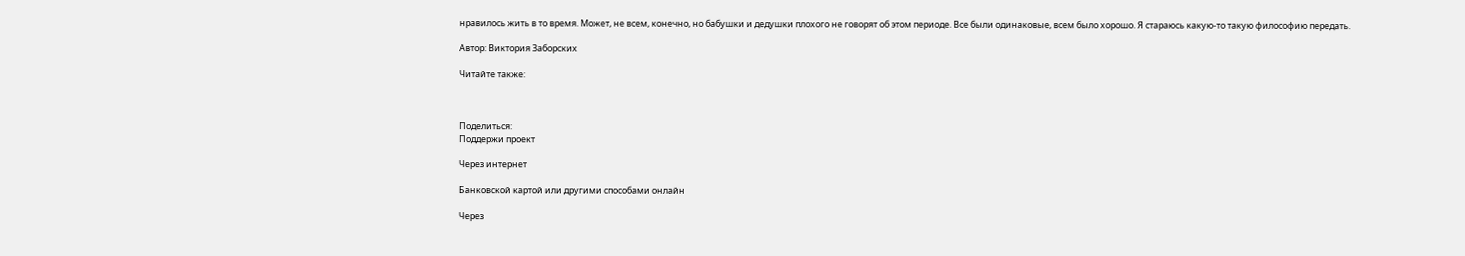нравилось жить в то время. Может, не всем, конечно, но бабушки и дедушки плохого не говорят об этом периоде. Все были одинаковые, всем было хорошо. Я стараюсь какую-то такую философию передать.

Автор: Виктория Заборских

Читайте также:



Поделиться:
Поддержи проект

Через интернет

Банковской картой или другими способами онлайн

Через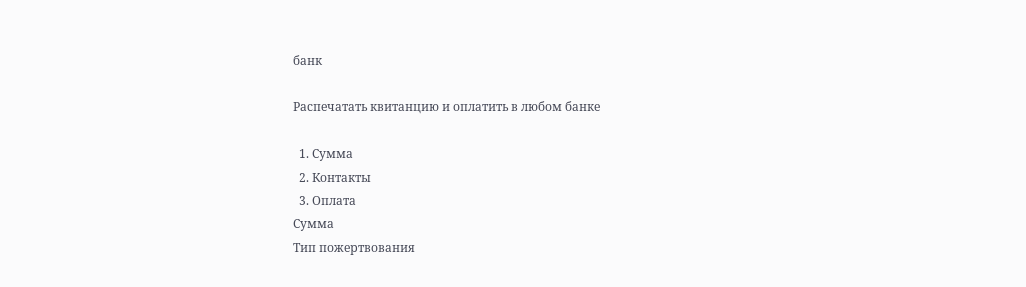банк

Распечатать квитанцию и оплатить в любом банке

  1. Сумма
  2. Контакты
  3. Оплата
Сумма
Тип пожертвования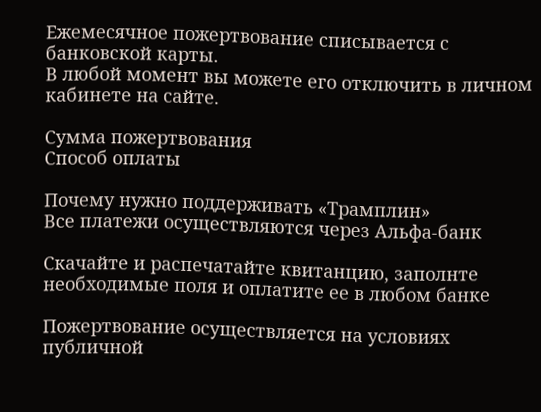Ежемесячное пожертвование списывается с банковской карты.
В любой момент вы можете его отключить в личном кабинете на сайте.

Сумма пожертвования
Способ оплаты

Почему нужно поддерживать «Трамплин»
Все платежи осуществляются через Альфа-банк

Скачайте и распечатайте квитанцию, заполнте необходимые поля и оплатите ее в любом банке

Пожертвование осуществляется на условиях публичной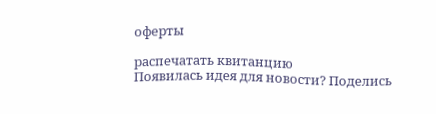оферты

распечатать квитанцию
Появилась идея для новости? Поделись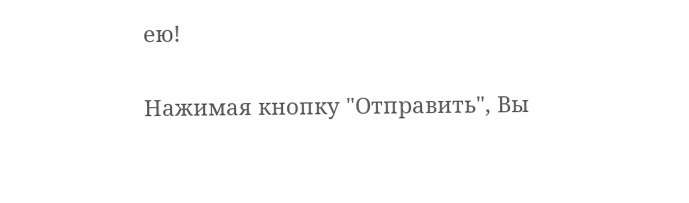ею!

Нажимая кнопку "Отправить", Вы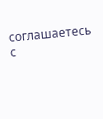соглашаетесь с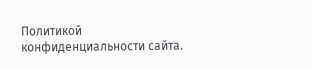Политикой конфиденциальности сайта.